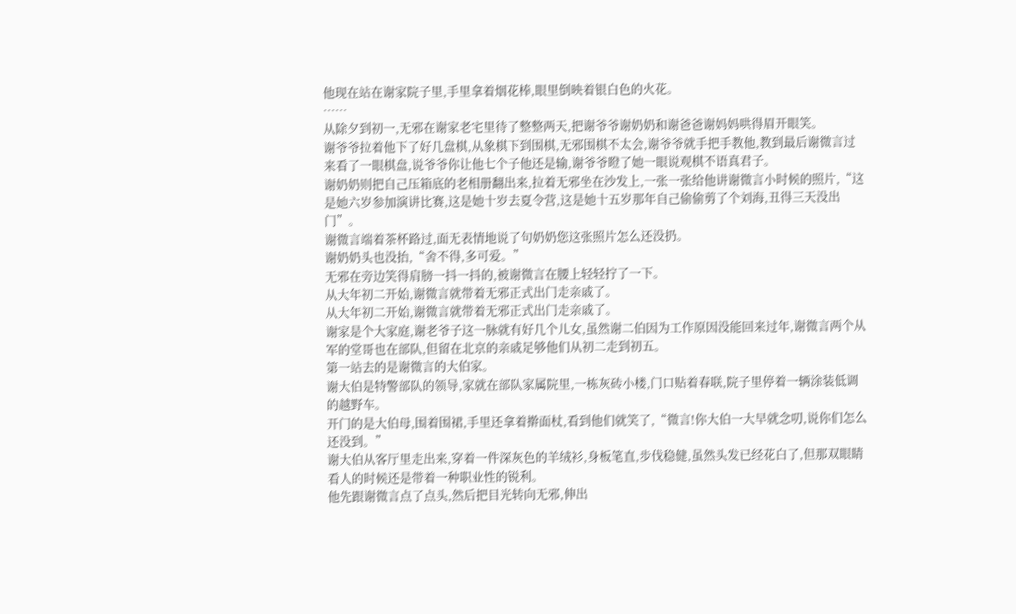他现在站在谢家院子里,手里拿着烟花棒,眼里倒映着银白色的火花。
……
从除夕到初一,无邪在谢家老宅里待了整整两天,把谢爷爷谢奶奶和谢爸爸谢妈妈哄得眉开眼笑。
谢爷爷拉着他下了好几盘棋,从象棋下到围棋,无邪围棋不太会,谢爷爷就手把手教他,教到最后谢微言过来看了一眼棋盘,说爷爷你让他七个子他还是输,谢爷爷瞪了她一眼说观棋不语真君子。
谢奶奶则把自己压箱底的老相册翻出来,拉着无邪坐在沙发上,一张一张给他讲谢微言小时候的照片,“这是她六岁参加演讲比赛,这是她十岁去夏令营,这是她十五岁那年自己偷偷剪了个刘海,丑得三天没出门”。
谢微言端着茶杯路过,面无表情地说了句奶奶您这张照片怎么还没扔。
谢奶奶头也没抬,“舍不得,多可爱。”
无邪在旁边笑得肩膀一抖一抖的,被谢微言在腰上轻轻拧了一下。
从大年初二开始,谢微言就带着无邪正式出门走亲戚了。
从大年初二开始,谢微言就带着无邪正式出门走亲戚了。
谢家是个大家庭,谢老爷子这一脉就有好几个儿女,虽然谢二伯因为工作原因没能回来过年,谢微言两个从军的堂哥也在部队,但留在北京的亲戚足够他们从初二走到初五。
第一站去的是谢微言的大伯家。
谢大伯是特警部队的领导,家就在部队家属院里,一栋灰砖小楼,门口贴着春联,院子里停着一辆涂装低调的越野车。
开门的是大伯母,围着围裙,手里还拿着擀面杖,看到他们就笑了,“微言!你大伯一大早就念叨,说你们怎么还没到。”
谢大伯从客厅里走出来,穿着一件深灰色的羊绒衫,身板笔直,步伐稳健,虽然头发已经花白了,但那双眼睛看人的时候还是带着一种职业性的锐利。
他先跟谢微言点了点头,然后把目光转向无邪,伸出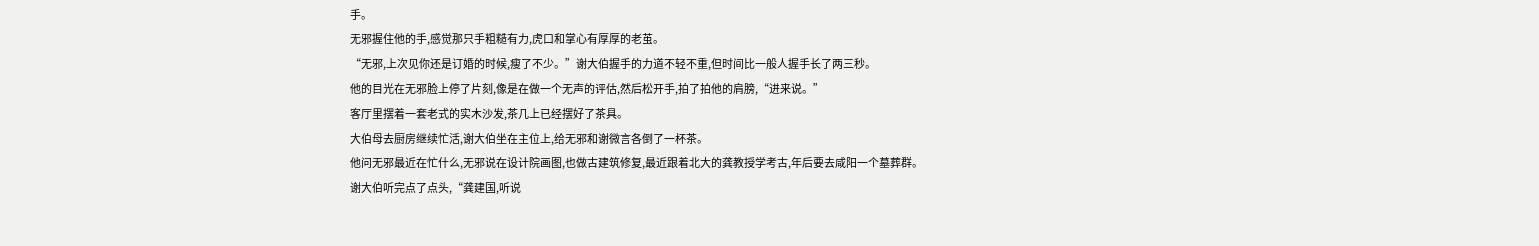手。
无邪握住他的手,感觉那只手粗糙有力,虎口和掌心有厚厚的老茧。
“无邪,上次见你还是订婚的时候,瘦了不少。”谢大伯握手的力道不轻不重,但时间比一般人握手长了两三秒。
他的目光在无邪脸上停了片刻,像是在做一个无声的评估,然后松开手,拍了拍他的肩膀,“进来说。”
客厅里摆着一套老式的实木沙发,茶几上已经摆好了茶具。
大伯母去厨房继续忙活,谢大伯坐在主位上,给无邪和谢微言各倒了一杯茶。
他问无邪最近在忙什么,无邪说在设计院画图,也做古建筑修复,最近跟着北大的龚教授学考古,年后要去咸阳一个墓葬群。
谢大伯听完点了点头,“龚建国,听说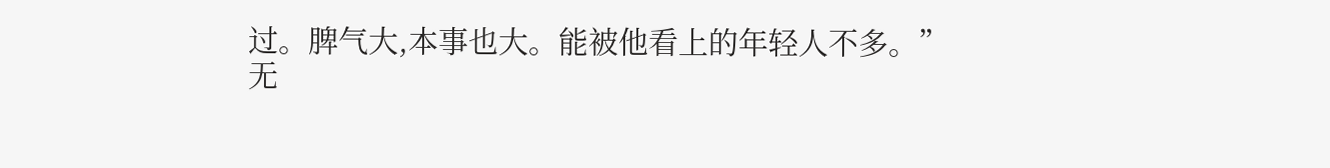过。脾气大,本事也大。能被他看上的年轻人不多。”
无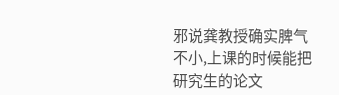邪说龚教授确实脾气不小,上课的时候能把研究生的论文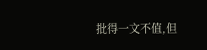批得一文不值,但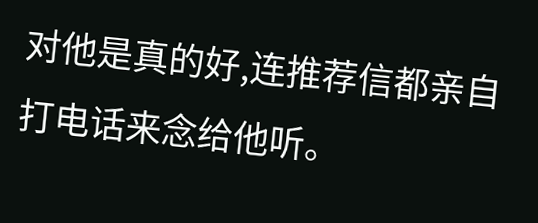对他是真的好,连推荐信都亲自打电话来念给他听。